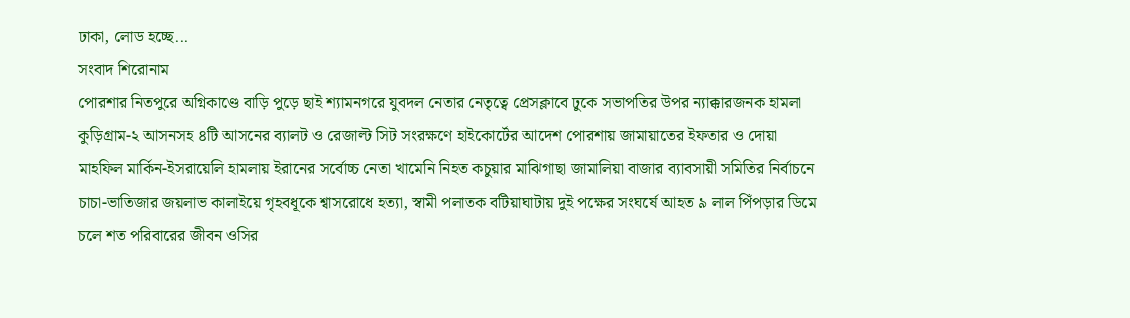ঢাকা, লোড হচ্ছে...
সংবাদ শিরোনাম
পোরশার নিতপুরে অগ্নিকাণ্ডে বাড়ি পুড়ে ছাই শ্যামনগরে যুবদল নেতার নেতৃত্বে প্রেসক্লাবে ঢুকে সভাপতির উপর ন্যাক্কারজনক হামলা কুড়িগ্রাম-২ আসনসহ ৪টি আসনের ব্যালট ও রেজাল্ট সিট সংরক্ষণে হাইকোর্টের আদেশ পোরশায় জামায়াতের ইফতার ও দোয়া মাহফিল মার্কিন-ইসরায়েলি হামলায় ইরানের সর্বোচ্চ নেতা খামেনি নিহত কচুয়ার মাঝিগাছা জামালিয়া বাজার ব্যাবসায়ী সমিতির নির্বাচনে চাচা-ভাতিজার জয়লাভ কালাইয়ে গৃহবধূকে শ্বাসরোধে হত্যা, স্বামী পলাতক বটিয়াঘাটায় দুই পক্ষের সংঘর্ষে আহত ৯ লাল পিঁপড়ার ডিমে চলে শত পরিবারের জীবন ওসির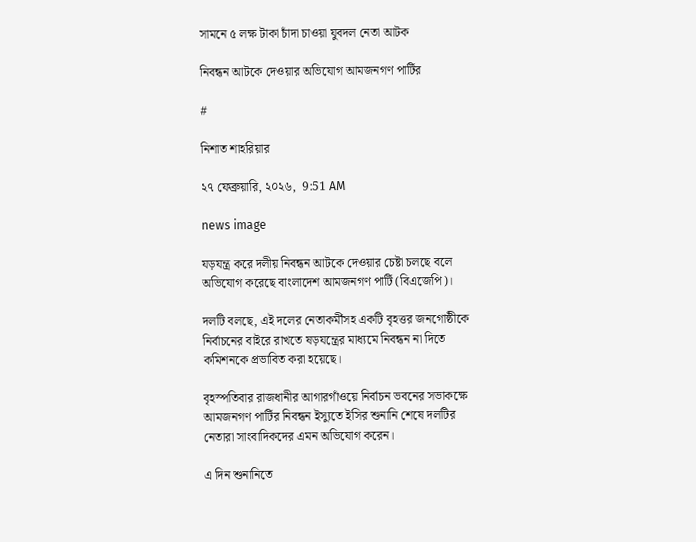সামনে ৫ লক্ষ টাকা চাঁদা চাওয়া যুবদল নেতা আটক

নিবন্ধন আটকে দেওয়ার অভিযোগ আমজনগণ পার্টির

#

নিশাত শাহরিয়ার

২৭ ফেব্রুয়ারি, ২০২৬,  9:51 AM

news image

যড়যন্ত্র করে দলীয় নিবন্ধন আটকে দেওয়ার চেষ্টা চলছে বলে অভিযোগ করেছে বাংলাদেশ আমজনগণ পার্টি (বিএজেপি)।

দলটি বলছে, এই দলের নেতাকর্মীসহ একটি বৃহত্তর জনগোষ্ঠীকে নির্বাচনের বাইরে রাখতে ষড়যন্ত্রের মাধ্যমে নিবন্ধন না দিতে কমিশনকে প্রভাবিত করা হয়েছে।

বৃহস্পতিবার রাজধানীর আগারগাঁওয়ে নির্বাচন ভবনের সভাকক্ষে আমজনগণ পার্টির নিবন্ধন ইস্যুতে ইসির শুনানি শেষে দলটির নেতারা সাংবাদিকদের এমন অভিযোগ করেন।

এ দিন শুনানিতে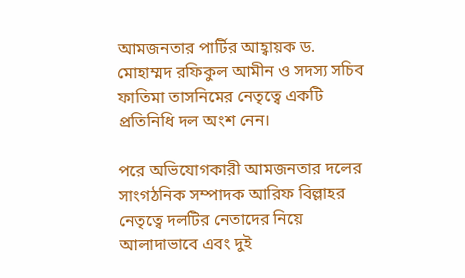আমজনতার পার্টির আহ্বায়ক ড. মোহাম্মদ রফিকুল আমীন ও সদস্য সচিব ফাতিমা তাসনিমের নেতৃত্বে একটি প্রতিনিধি দল অংশ নেন।

পরে অভিযোগকারী আমজনতার দলের সাংগঠনিক সম্পাদক আরিফ বিল্লাহর নেতৃত্বে দলটির নেতাদের নিয়ে আলাদাভাবে এবং দুই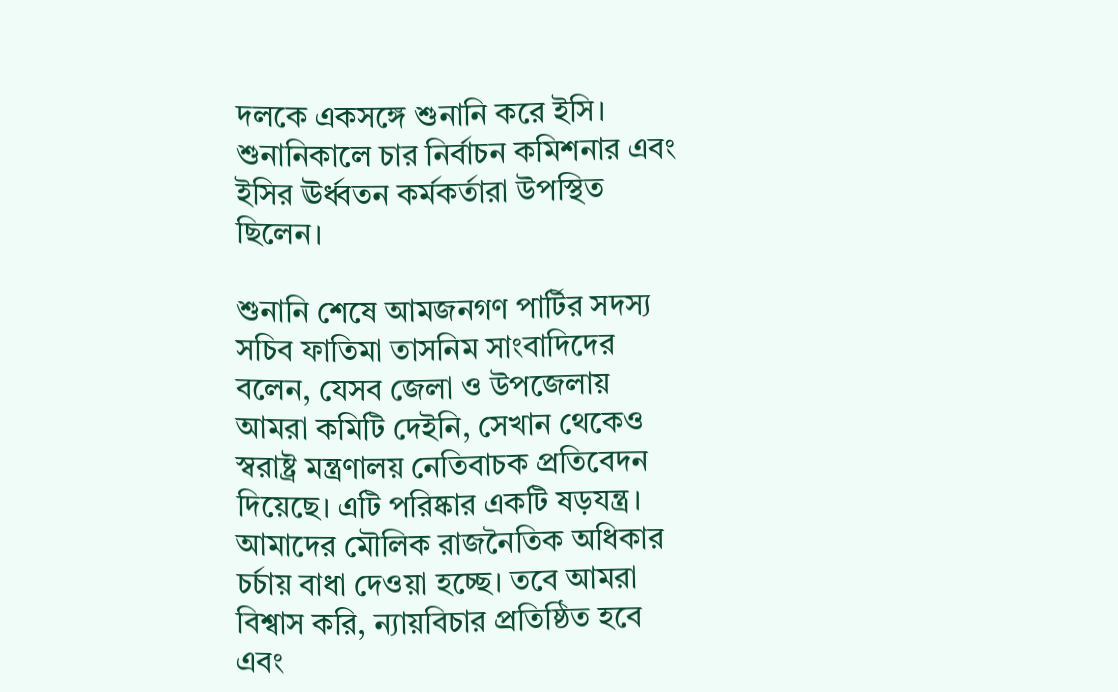দলকে একসঙ্গে শুনানি করে ইসি। শুনানিকালে চার নির্বাচন কমিশনার এবং ইসির ঊর্ধ্বতন কর্মকর্তারা উপস্থিত ছিলেন।

শুনানি শেষে আমজনগণ পার্টির সদস্য সচিব ফাতিমা তাসনিম সাংবাদিদের বলেন, যেসব জেলা ও উপজেলায় আমরা কমিটি দেইনি, সেখান থেকেও স্বরাষ্ট্র মন্ত্রণালয় নেতিবাচক প্রতিবেদন দিয়েছে। এটি পরিষ্কার একটি ষড়যন্ত্র। আমাদের মৌলিক রাজনৈতিক অধিকার চর্চায় বাধা দেওয়া হচ্ছে। তবে আমরা বিশ্বাস করি, ন্যায়বিচার প্রতিষ্ঠিত হবে এবং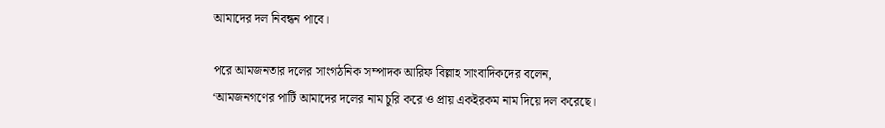আমাদের দল নিবন্ধন পাবে।

পরে আমজনতার দলের সাংগঠনিক সম্পাদক আরিফ বিল্লাহ সাংবাদিকদের বলেন, ‘আমজনগণের পার্টি আমাদের দলের নাম চুরি করে ও প্রায় একইরকম নাম দিয়ে দল করেছে।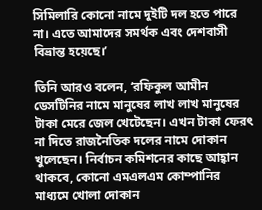সিমিলারি কোনো নামে দুইটি দল হতে পারে না। এতে আমাদের সমর্থক এবং দেশবাসী বিভ্রান্ত হয়েছে।’

তিনি আরও বলেন, ‘রফিকুল আমীন ডেসটিনির নামে মানুষের লাখ লাখ মানুষের টাকা মেরে জেল খেটেছেন। এখন টাকা ফেরৎ না দিতে রাজনৈতিক দলের নামে দোকান খুলেছেন। নির্বাচন কমিশনের কাছে আহ্বান থাকবে, কোনো এমএলএম কোম্পানির মাধ্যমে খোলা দোকান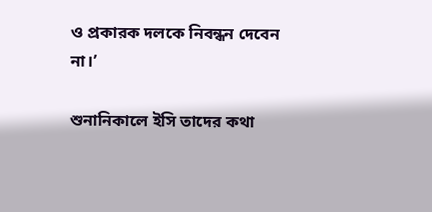ও প্রকারক দলকে নিবন্ধন দেবেন না।’

শুনানিকালে ইসি তাদের কথা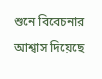শুনে বিবেচনার আশ্বাস দিয়েছে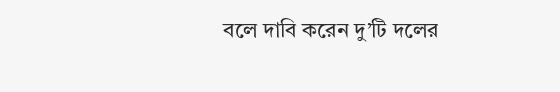বলে দাবি করেন দু’টি দলের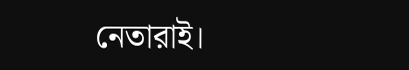নেতারাই।